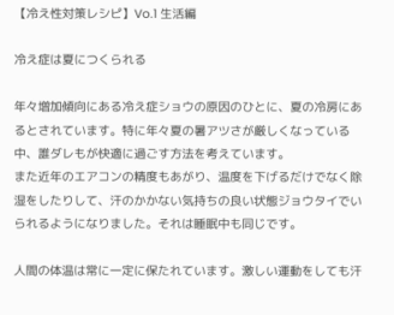【冷え性対策レシピ】Vo.1 生活編

冷え症は夏につくられる

年々増加傾向にある冷え症ショウの原因のひとに、夏の冷房にあるとされています。特に年々夏の暑アツさが厳しくなっている中、誰ダレもが快適に過ごす方法を考えています。
また近年のエアコンの精度もあがり、温度を下げるだけでなく除湿をしたりして、汗のかかない気持ちの良い状態ジョウタイでいられるようになりました。それは睡眠中も同じです。

人間の体温は常に一定に保たれています。激しい運動をしても汗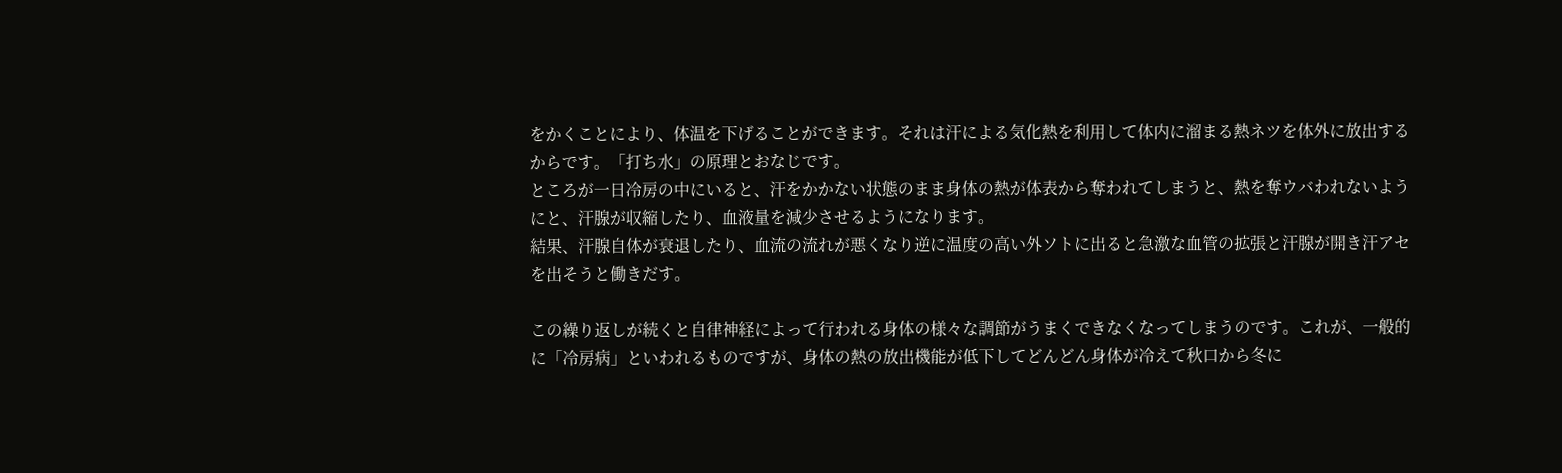をかくことにより、体温を下げることができます。それは汗による気化熱を利用して体内に溜まる熱ネツを体外に放出するからです。「打ち水」の原理とおなじです。
ところが一日冷房の中にいると、汗をかかない状態のまま身体の熱が体表から奪われてしまうと、熱を奪ウバわれないようにと、汗腺が収縮したり、血液量を減少させるようになります。
結果、汗腺自体が衰退したり、血流の流れが悪くなり逆に温度の高い外ソトに出ると急激な血管の拡張と汗腺が開き汗アセを出そうと働きだす。

この繰り返しが続くと自律神経によって行われる身体の様々な調節がうまくできなくなってしまうのです。これが、一般的に「冷房病」といわれるものですが、身体の熱の放出機能が低下してどんどん身体が冷えて秋口から冬に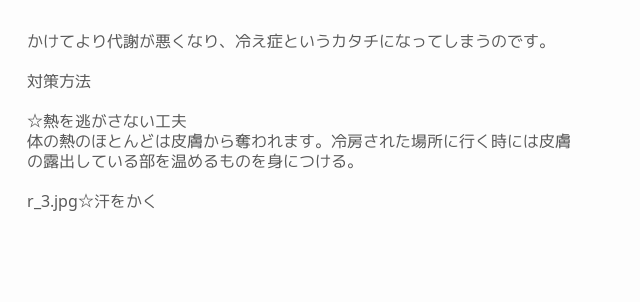かけてより代謝が悪くなり、冷え症というカタチになってしまうのです。

対策方法

☆熱を逃がさない工夫
体の熱のほとんどは皮膚から奪われます。冷房された場所に行く時には皮膚の露出している部を温めるものを身につける。

r_3.jpg☆汗をかく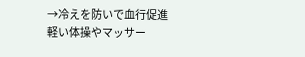→冷えを防いで血行促進
軽い体操やマッサー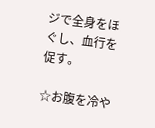ジで全身をほぐし、血行を促す。

☆お腹を冷や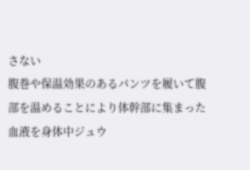さない
腹巻や保温効果のあるパンツを履いて腹部を温めることにより体幹部に集まった血液を身体中ジュウ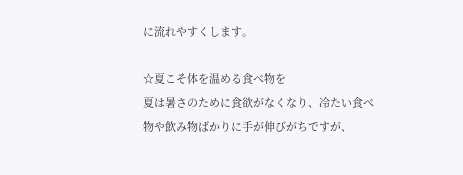に流れやすくします。

☆夏こそ体を温める食べ物を
夏は暑さのために食欲がなくなり、冷たい食べ物や飲み物ばかりに手が伸びがちですが、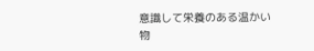意識して栄養のある温かい物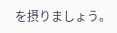を摂りましょう。